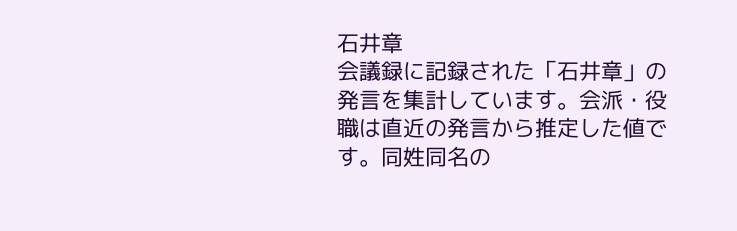石井章
会議録に記録された「石井章」の発言を集計しています。会派・役職は直近の発言から推定した値です。同姓同名の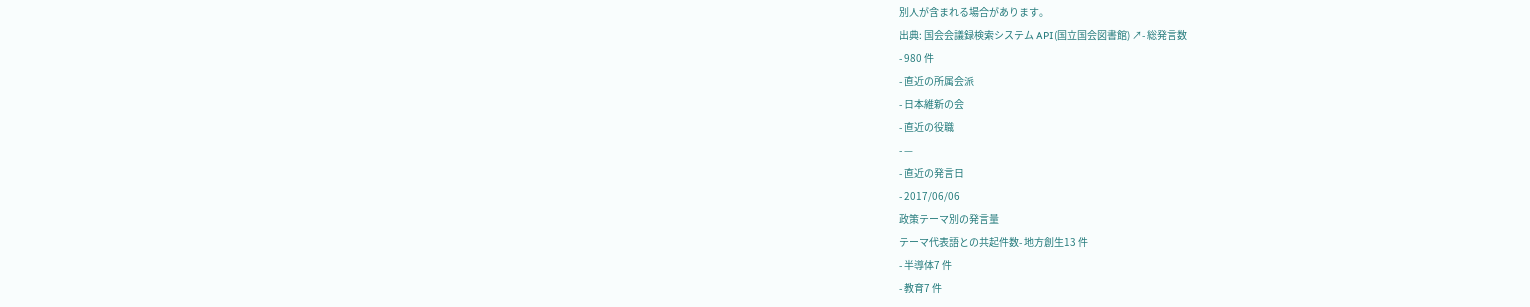別人が含まれる場合があります。
出典: 国会会議録検索システム API(国立国会図書館) ↗- 総発言数
- 980 件
- 直近の所属会派
- 日本維新の会
- 直近の役職
- —
- 直近の発言日
- 2017/06/06
政策テーマ別の発言量
テーマ代表語との共起件数- 地方創生13 件
- 半導体7 件
- 教育7 件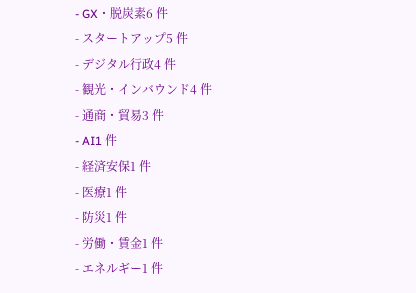- GX・脱炭素6 件
- スタートアップ5 件
- デジタル行政4 件
- 観光・インバウンド4 件
- 通商・貿易3 件
- AI1 件
- 経済安保1 件
- 医療1 件
- 防災1 件
- 労働・賃金1 件
- エネルギー1 件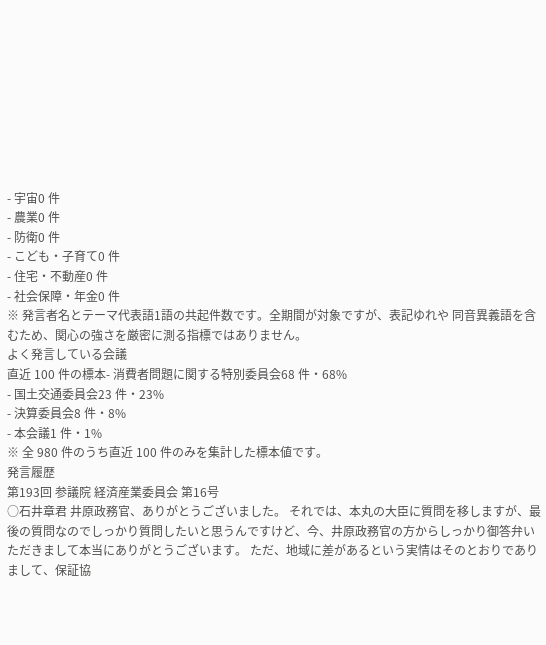- 宇宙0 件
- 農業0 件
- 防衛0 件
- こども・子育て0 件
- 住宅・不動産0 件
- 社会保障・年金0 件
※ 発言者名とテーマ代表語1語の共起件数です。全期間が対象ですが、表記ゆれや 同音異義語を含むため、関心の強さを厳密に測る指標ではありません。
よく発言している会議
直近 100 件の標本- 消費者問題に関する特別委員会68 件・68%
- 国土交通委員会23 件・23%
- 決算委員会8 件・8%
- 本会議1 件・1%
※ 全 980 件のうち直近 100 件のみを集計した標本値です。
発言履歴
第193回 参議院 経済産業委員会 第16号
○石井章君 井原政務官、ありがとうございました。 それでは、本丸の大臣に質問を移しますが、最後の質問なのでしっかり質問したいと思うんですけど、今、井原政務官の方からしっかり御答弁いただきまして本当にありがとうございます。 ただ、地域に差があるという実情はそのとおりでありまして、保証協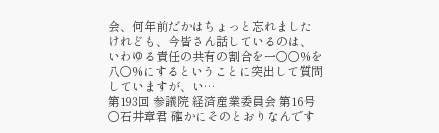会、何年前だかはちょっと忘れましたけれども、今皆さん話しているのは、いわゆる責任の共有の割合を一〇〇%を八〇%にするということに突出して質問していますが、い…
第193回 参議院 経済産業委員会 第16号
○石井章君 確かにそのとおりなんです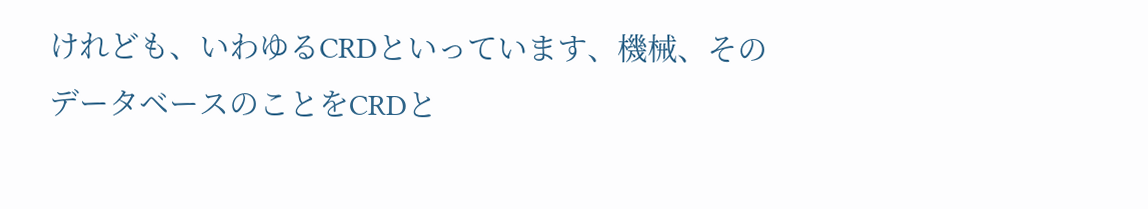けれども、いわゆるCRDといっています、機械、そのデータベースのことをCRDと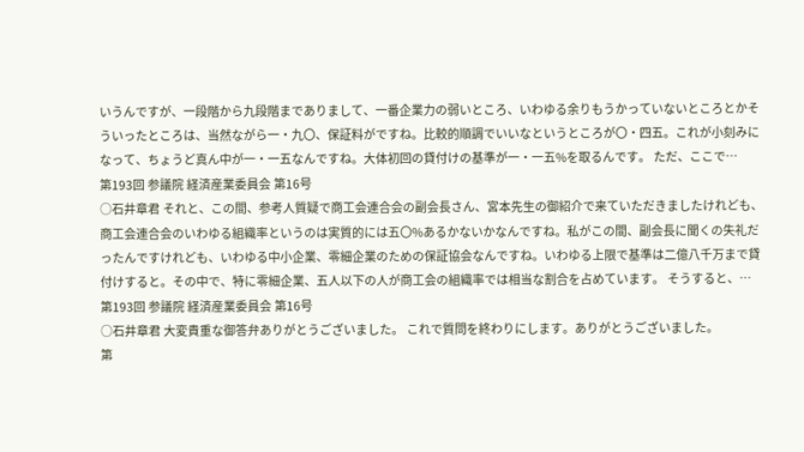いうんですが、一段階から九段階までありまして、一番企業力の弱いところ、いわゆる余りもうかっていないところとかそういったところは、当然ながら一・九〇、保証料がですね。比較的順調でいいなというところが〇・四五。これが小刻みになって、ちょうど真ん中が一・一五なんですね。大体初回の貸付けの基準が一・一五%を取るんです。 ただ、ここで…
第193回 参議院 経済産業委員会 第16号
○石井章君 それと、この間、参考人質疑で商工会連合会の副会長さん、宮本先生の御紹介で来ていただきましたけれども、商工会連合会のいわゆる組織率というのは実質的には五〇%あるかないかなんですね。私がこの間、副会長に聞くの失礼だったんですけれども、いわゆる中小企業、零細企業のための保証協会なんですね。いわゆる上限で基準は二億八千万まで貸付けすると。その中で、特に零細企業、五人以下の人が商工会の組織率では相当な割合を占めています。 そうすると、…
第193回 参議院 経済産業委員会 第16号
○石井章君 大変貴重な御答弁ありがとうございました。 これで質問を終わりにします。ありがとうございました。
第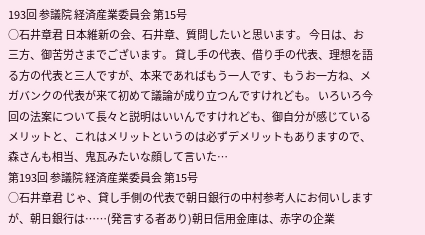193回 参議院 経済産業委員会 第15号
○石井章君 日本維新の会、石井章、質問したいと思います。 今日は、お三方、御苦労さまでございます。 貸し手の代表、借り手の代表、理想を語る方の代表と三人ですが、本来であればもう一人です、もうお一方ね、メガバンクの代表が来て初めて議論が成り立つんですけれども。 いろいろ今回の法案について長々と説明はいいんですけれども、御自分が感じているメリットと、これはメリットというのは必ずデメリットもありますので、森さんも相当、鬼瓦みたいな顔して言いた…
第193回 参議院 経済産業委員会 第15号
○石井章君 じゃ、貸し手側の代表で朝日銀行の中村参考人にお伺いしますが、朝日銀行は……(発言する者あり)朝日信用金庫は、赤字の企業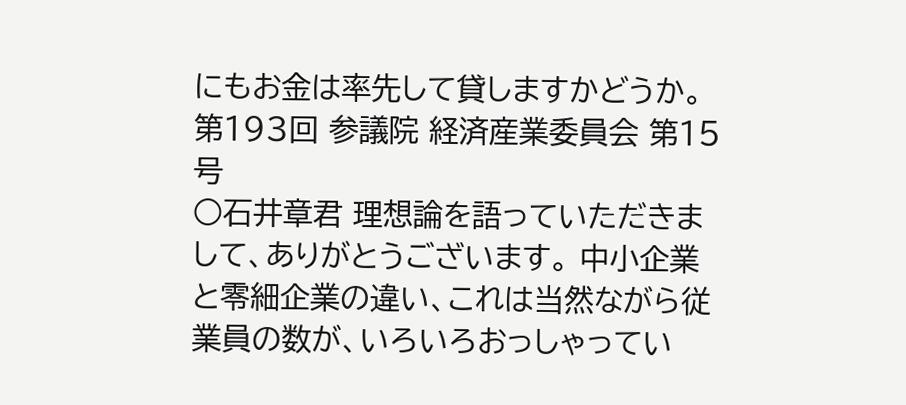にもお金は率先して貸しますかどうか。
第193回 参議院 経済産業委員会 第15号
○石井章君 理想論を語っていただきまして、ありがとうございます。 中小企業と零細企業の違い、これは当然ながら従業員の数が、いろいろおっしゃってい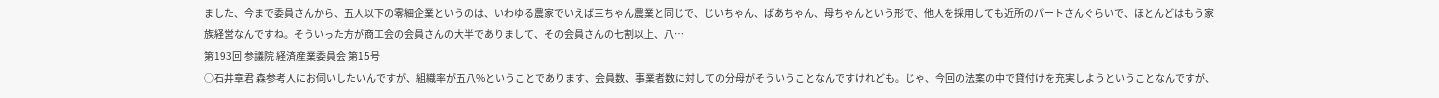ました、今まで委員さんから、五人以下の零細企業というのは、いわゆる農家でいえば三ちゃん農業と同じで、じいちゃん、ばあちゃん、母ちゃんという形で、他人を採用しても近所のパートさんぐらいで、ほとんどはもう家族経営なんですね。そういった方が商工会の会員さんの大半でありまして、その会員さんの七割以上、八…
第193回 参議院 経済産業委員会 第15号
○石井章君 森参考人にお伺いしたいんですが、組織率が五八%ということであります、会員数、事業者数に対しての分母がそういうことなんですけれども。じゃ、今回の法案の中で貸付けを充実しようということなんですが、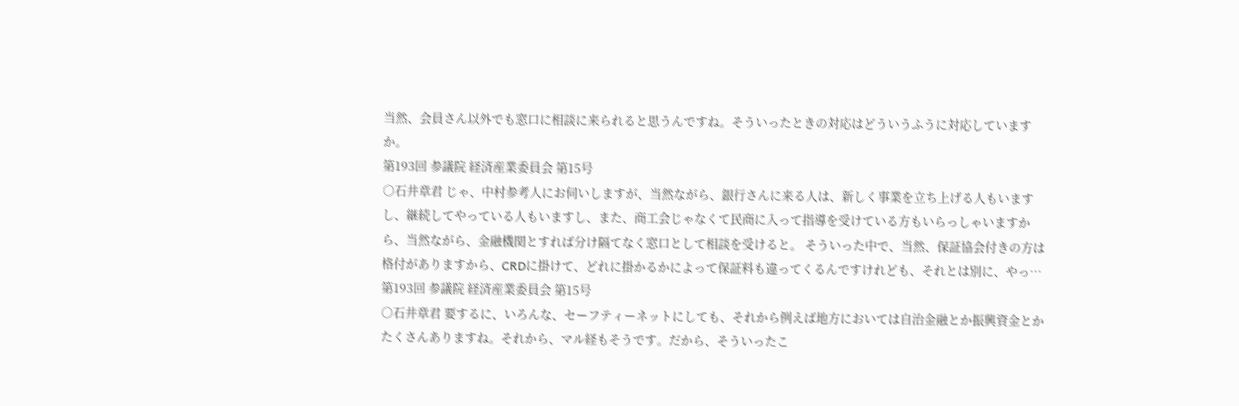当然、会員さん以外でも窓口に相談に来られると思うんですね。そういったときの対応はどういうふうに対応していますか。
第193回 参議院 経済産業委員会 第15号
○石井章君 じゃ、中村参考人にお伺いしますが、当然ながら、銀行さんに来る人は、新しく事業を立ち上げる人もいますし、継続してやっている人もいますし、また、商工会じゃなくて民商に入って指導を受けている方もいらっしゃいますから、当然ながら、金融機関とすれば分け隔てなく窓口として相談を受けると。 そういった中で、当然、保証協会付きの方は格付がありますから、CRDに掛けて、どれに掛かるかによって保証料も違ってくるんですけれども、それとは別に、やっ…
第193回 参議院 経済産業委員会 第15号
○石井章君 要するに、いろんな、セーフティーネットにしても、それから例えば地方においては自治金融とか振興資金とかたくさんありますね。それから、マル経もそうです。だから、そういったこ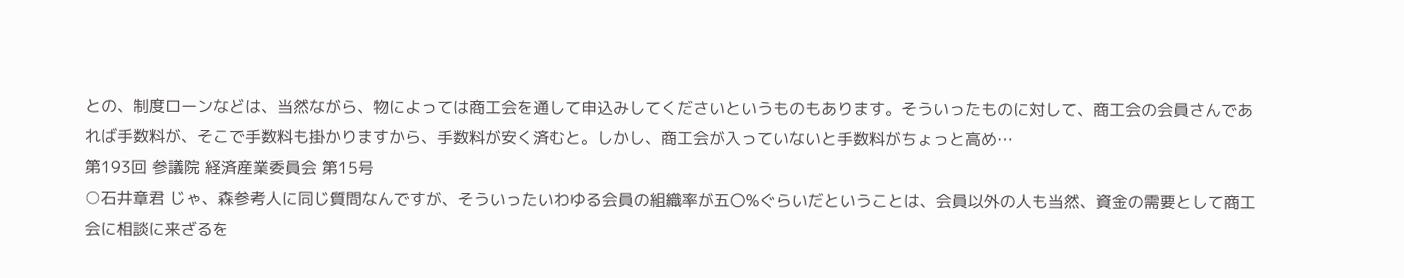との、制度ローンなどは、当然ながら、物によっては商工会を通して申込みしてくださいというものもあります。そういったものに対して、商工会の会員さんであれば手数料が、そこで手数料も掛かりますから、手数料が安く済むと。しかし、商工会が入っていないと手数料がちょっと高め…
第193回 参議院 経済産業委員会 第15号
○石井章君 じゃ、森参考人に同じ質問なんですが、そういったいわゆる会員の組織率が五〇%ぐらいだということは、会員以外の人も当然、資金の需要として商工会に相談に来ざるを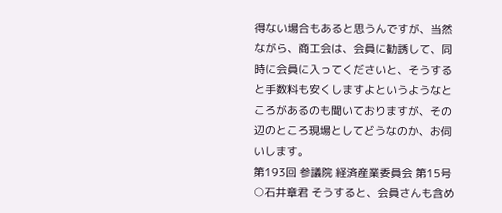得ない場合もあると思うんですが、当然ながら、商工会は、会員に勧誘して、同時に会員に入ってくださいと、そうすると手数料も安くしますよというようなところがあるのも聞いておりますが、その辺のところ現場としてどうなのか、お伺いします。
第193回 参議院 経済産業委員会 第15号
○石井章君 そうすると、会員さんも含め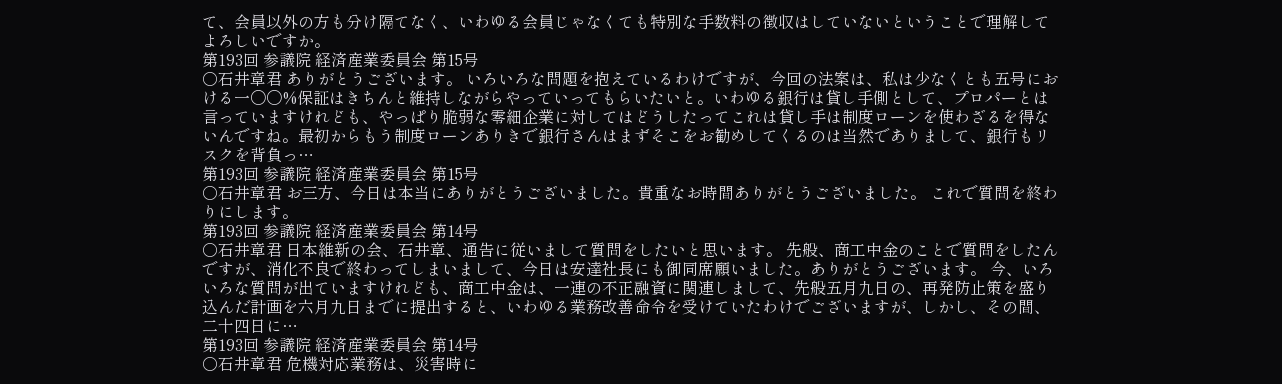て、会員以外の方も分け隔てなく、いわゆる会員じゃなくても特別な手数料の徴収はしていないということで理解してよろしいですか。
第193回 参議院 経済産業委員会 第15号
○石井章君 ありがとうございます。 いろいろな問題を抱えているわけですが、今回の法案は、私は少なくとも五号における一〇〇%保証はきちんと維持しながらやっていってもらいたいと。いわゆる銀行は貸し手側として、プロパーとは言っていますけれども、やっぱり脆弱な零細企業に対してはどうしたってこれは貸し手は制度ローンを使わざるを得ないんですね。最初からもう制度ローンありきで銀行さんはまずそこをお勧めしてくるのは当然でありまして、銀行もリスクを背負っ…
第193回 参議院 経済産業委員会 第15号
○石井章君 お三方、今日は本当にありがとうございました。貴重なお時間ありがとうございました。 これで質問を終わりにします。
第193回 参議院 経済産業委員会 第14号
○石井章君 日本維新の会、石井章、通告に従いまして質問をしたいと思います。 先般、商工中金のことで質問をしたんですが、消化不良で終わってしまいまして、今日は安達社長にも御同席願いました。ありがとうございます。 今、いろいろな質問が出ていますけれども、商工中金は、一連の不正融資に関連しまして、先般五月九日の、再発防止策を盛り込んだ計画を六月九日までに提出すると、いわゆる業務改善命令を受けていたわけでございますが、しかし、その間、二十四日に…
第193回 参議院 経済産業委員会 第14号
○石井章君 危機対応業務は、災害時に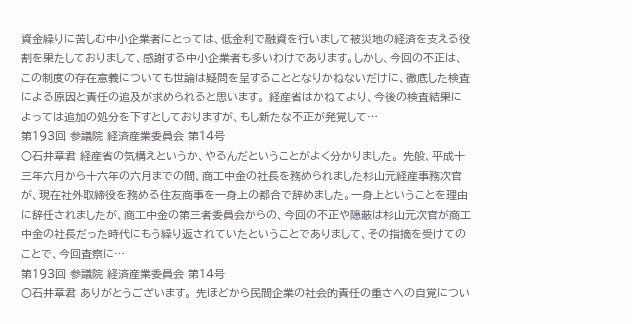資金繰りに苦しむ中小企業者にとっては、低金利で融資を行いまして被災地の経済を支える役割を果たしておりまして、感謝する中小企業者も多いわけであります。しかし、今回の不正は、この制度の存在意義についても世論は疑問を呈することとなりかねないだけに、徹底した検査による原因と責任の追及が求められると思います。 経産省はかねてより、今後の検査結果によっては追加の処分を下すとしておりますが、もし新たな不正が発覚して…
第193回 参議院 経済産業委員会 第14号
○石井章君 経産省の気構えというか、やるんだということがよく分かりました。 先般、平成十三年六月から十六年の六月までの間、商工中金の社長を務められました杉山元経産事務次官が、現在社外取締役を務める住友商事を一身上の都合で辞めました。一身上ということを理由に辞任されましたが、商工中金の第三者委員会からの、今回の不正や隠蔽は杉山元次官が商工中金の社長だった時代にもう繰り返されていたということでありまして、その指摘を受けてのことで、今回査察に…
第193回 参議院 経済産業委員会 第14号
○石井章君 ありがとうございます。 先ほどから民間企業の社会的責任の重さへの自覚につい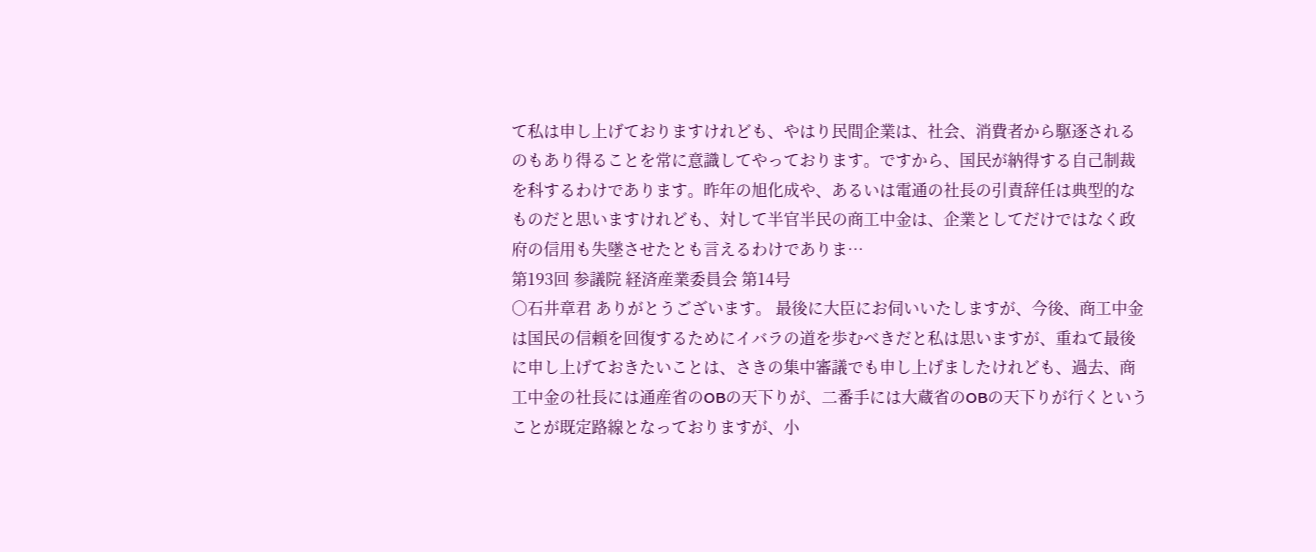て私は申し上げておりますけれども、やはり民間企業は、社会、消費者から駆逐されるのもあり得ることを常に意識してやっております。ですから、国民が納得する自己制裁を科するわけであります。昨年の旭化成や、あるいは電通の社長の引責辞任は典型的なものだと思いますけれども、対して半官半民の商工中金は、企業としてだけではなく政府の信用も失墜させたとも言えるわけでありま…
第193回 参議院 経済産業委員会 第14号
○石井章君 ありがとうございます。 最後に大臣にお伺いいたしますが、今後、商工中金は国民の信頼を回復するためにイバラの道を歩むべきだと私は思いますが、重ねて最後に申し上げておきたいことは、さきの集中審議でも申し上げましたけれども、過去、商工中金の社長には通産省のOBの天下りが、二番手には大蔵省のOBの天下りが行くということが既定路線となっておりますが、小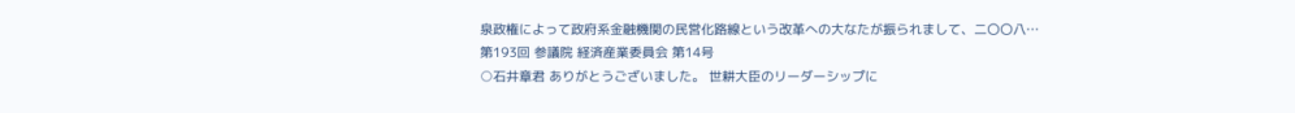泉政権によって政府系金融機関の民営化路線という改革への大なたが振られまして、二〇〇八…
第193回 参議院 経済産業委員会 第14号
○石井章君 ありがとうございました。 世耕大臣のリーダーシップに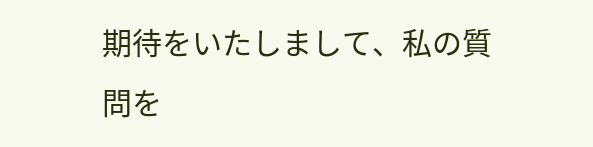期待をいたしまして、私の質問を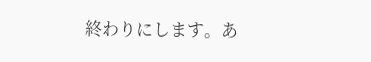終わりにします。あ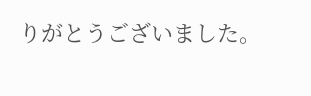りがとうございました。